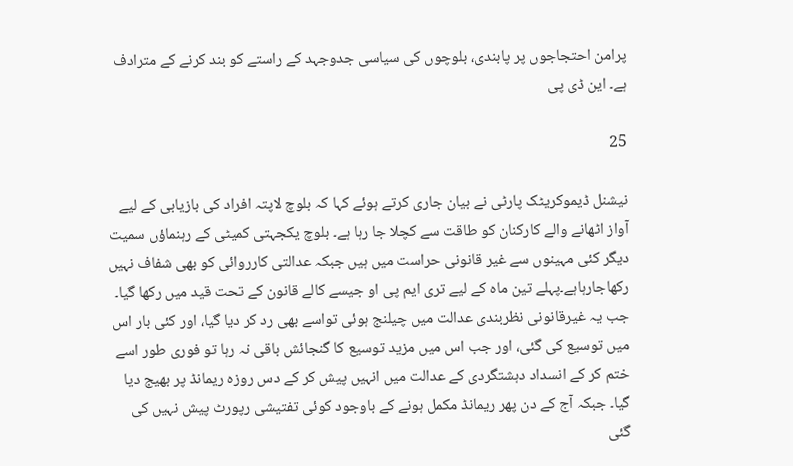پرامن احتجاجوں پر پابندی، بلوچوں کی سیاسی جدوجہد کے راستے کو بند کرنے کے مترادف ہے۔ این ڈی پی

25

نیشنل ڈیموکریٹک پارٹی نے بیان جاری کرتے ہوئے کہا کہ بلوچ لاپتہ افراد کی بازیابی کے لیے آواز اٹھانے والے کارکنان کو طاقت سے کچلا جا رہا ہے۔ بلوچ یکجہتی کمیٹی کے رہنماؤں سمیت دیگر کئی مہینوں سے غیر قانونی حراست میں ہیں جبکہ عدالتی کارروائی کو بھی شفاف نہیں رکھاجارہاہے۔پہلے تین ماہ کے لیے تری ایم پی او جیسے کالے قانون کے تحت قید میں رکھا گیا۔ جب یہ غیرقانونی نظربندی عدالت میں چیلنج ہوئی تواسے بھی رد کر دیا گیا، اور کئی بار اس میں توسیع کی گئی، اور جب اس میں مزید توسیع کا گنجائش باقی نہ رہا تو فوری طور اسے ختم کر کے انسداد دہشتگردی کے عدالت میں انہیں پیش کر کے دس روزہ ریمانڈ پر بھیج دیا گیا۔ جبکہ آج کے دن پھر ریمانڈ مکمل ہونے کے باوجود کوئی تفتیشی رپورٹ پیش نہیں کی گئی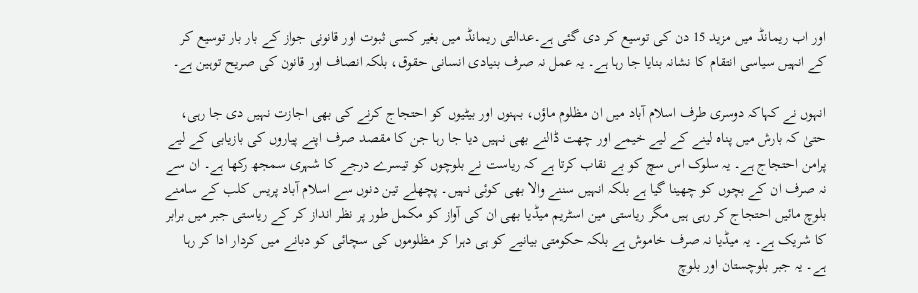اور اب ریمانڈ میں مزید 15 دن کی توسیع کر دی گئی ہے۔عدالتی ریمانڈ میں بغیر کسی ثبوت اور قانونی جواز کے بار بار توسیع کر کے انہیں سیاسی انتقام کا نشانہ بنایا جا رہا ہے۔ یہ عمل نہ صرف بنیادی انسانی حقوق، بلکہ انصاف اور قانون کی صریح توہین ہے۔

انہوں نے کہاکہ دوسری طرف اسلام آباد میں ان مظلوم ماؤں، بہنوں اور بیٹیوں کو احتجاج کرنے کی بھی اجازت نہیں دی جا رہی، حتیٰ کہ بارش میں پناہ لینے کے لیے خیمے اور چھت ڈالنے بھی نہیں دیا جا رہا جن کا مقصد صرف اپنے پیاروں کی بازیابی کے لیے پرامن احتجاج ہے۔ یہ سلوک اس سچ کو بے نقاب کرتا ہے کہ ریاست نے بلوچوں کو تیسرے درجے کا شہری سمجھ رکھا ہے۔ ان سے نہ صرف ان کے بچوں کو چھینا گیا ہے بلکہ انہیں سننے والا بھی کوئی نہیں۔ پچھلے تین دنوں سے اسلام آباد پریس کلب کے سامنے بلوچ مائیں احتجاج کر رہی ہیں مگر ریاستی مین اسٹریم میڈیا بھی ان کی آواز کو مکمل طور پر نظر انداز کر کے ریاستی جبر میں برابر کا شریک ہے۔ یہ میڈیا نہ صرف خاموش ہے بلکہ حکومتی بیانیے کو ہی دہرا کر مظلوموں کی سچائی کو دبانے میں کردار ادا کر رہا ہے۔ یہ جبر بلوچستان اور بلوچ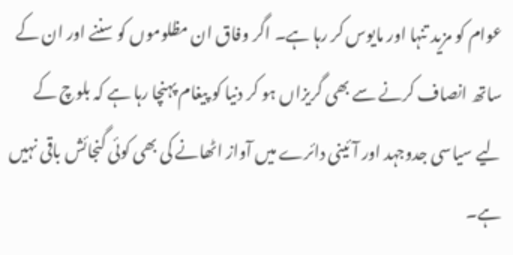عوام کو مزید تنہا اور مایوس کر رہا ہے۔ اگر وفاق ان مظلوموں کو سننے اور ان کے ساتھ انصاف کرنے سے بھی گریزاں ہو کر دنیا کو پیغام پہنچا رہا ہے کہ بلوچ کے لیے سیاسی جدوجہد اور آئینی دائرے میں آواز اٹھانے کی بھی کوئی گنجائش باقی نہیں ہے۔